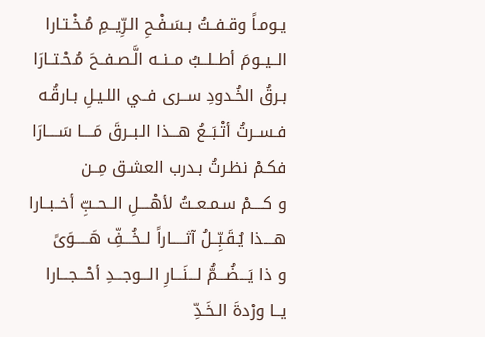يـومـاً وقـفــتُ بـسَـفْـحِ الـرِّيــمِ مُـخْـتـارا
الــيــومَ أطــلــبُ مــنــه الَّـصـفــحَ مُـحْـتــارَا
بـرقُ الخُـدودِ ســرى فــي اللـيـلِ بـارقُـه
فـســرتُ أتْـبَــعُ هـــذا الـبــرقَ مَــــا سَــــارَا
فكـمْ نظـرتُ بـدرب العشـق مِــن
و كــــمْ سـمـعــتُ لأهْــــلِ الــحــبِّ أخــبــارا
هــــذا يُـقَـبِّــلُ آثـــــاراً لــخُـــفِّ هَـــــوَىً
و ذا يَـــضُـــمُّ لـــنَـــارِ الـــوجـــدِ أحْـــجـــارا
يــا ورْدةَ الـخَـدِّ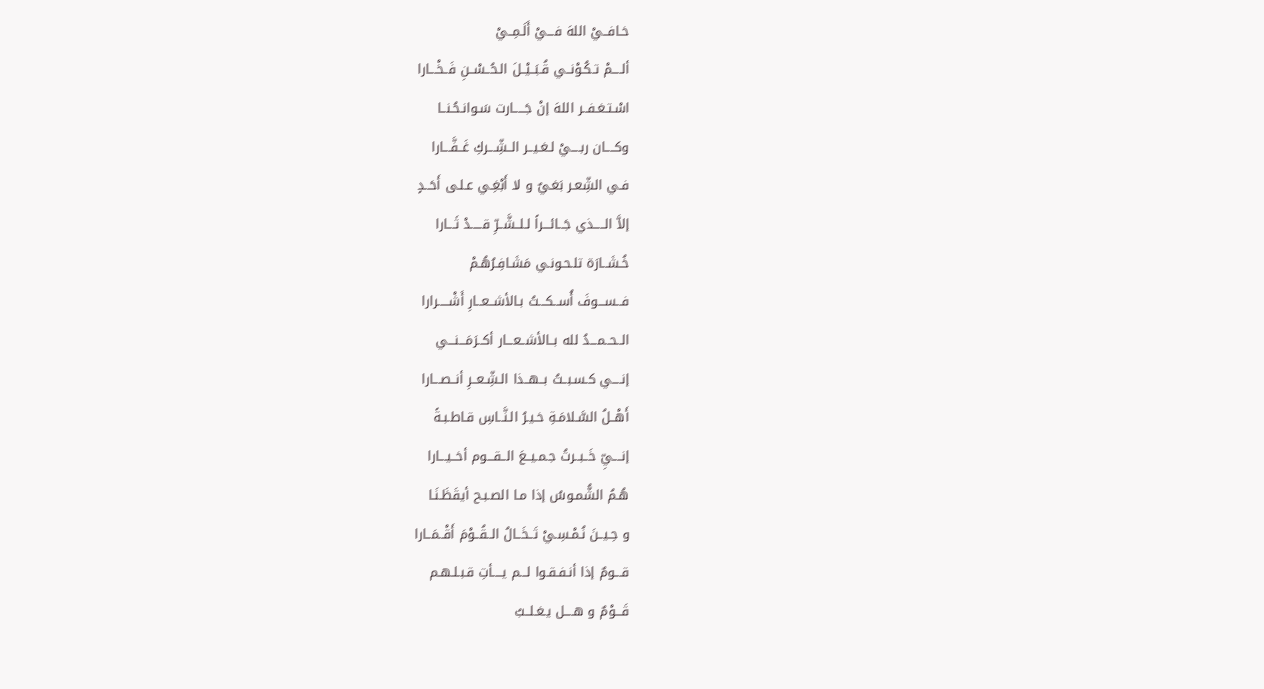خـافــيْ اللهَ فـــيْ أَلَـمِــيْ
ألــــمْ تـكُـوْنــي قُـبَــيْــلَ الـحُــسْــنِ فَــخْـــارا
اسْـتـغـفــر اللهَ إنْ جَـــــارت سَـوانـحُـنــا
وكــــان ربــــيْ لـغـيــر الــشِّـــركِ غَــفَّـــارا
فـي الشِّعـر بَغـيٌ و لا أَبْغِـي عـلـى أَحَــدٍ
إلاَّ الـــــذي جَــائـــراً لـلــشَّــرِّ قـــــدْ ثَـــارا
خُـشَــارَة تلـحـونـي مَشَـافِـرُهُـمْ
فــســـوفَ أُســكـــتُ بـالأشــعــارِ أَشْـــــرارا
الــحــمـــدُ لله بــالأشــعـــار أكــرَمَـــنـــي
إنــــي كـسـبــتُ بــهــذا الـشِّـعــرِ أنــصـــارا
أَهْــلُ السَّـلامَـةِ خـيـرُ الـنَّــاسِ قـاطـبـةً
إنــــيِّ خَــبــرتُ جـمـيــعَ الــقـــوم أخــيـــارا
هُـمُ الشُّمـوسُ إذا مـا الصـبـح أيقَظَـنَـا
و حِـيــنَ نُـمْـسِـيْ تَــخَــالُ الــقُــوْمَ أَقْــمَــارا
قـــومٌ إذا أنـفـقـوا لـــم يــــأتِ قـبـلـهـم
قَـــوْمٌ و هــــل يـغـلــبُ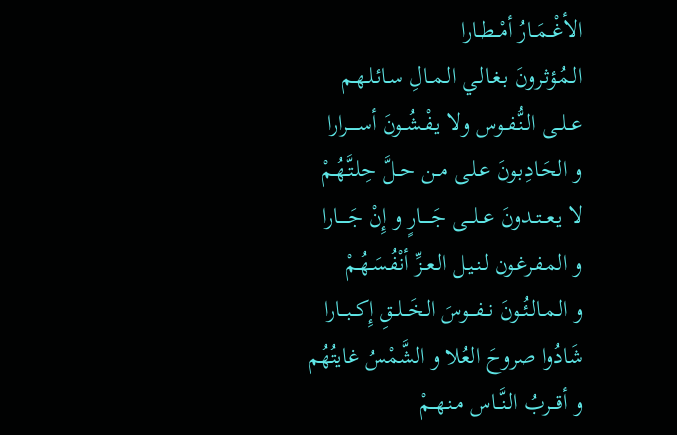الأغْــمَــارُ أمْــطــارا
الـمُـؤثـرونَ بـغـالـي الـمــالِ سـائـلـهـم
عــلــى الـنُّـفــوس ولا يـفْـشُــونَ أســـــرارا
و الحَـادِبـونَ عـلـى مــن حــلَّ حِلـتَّـهُـمْ
لا يـعــتــدونَ عــلـــى جَـــــارٍ و إِنْ جَـــــارا
و المـفـرغـون لـنـيـل الـعــزِّ أنْفُـسَـهُـمْ
و الـمـالـئُــونَ نــفـــوسَ الـخَــلــقِ إِكــبـــارا
شَادُوا صروحَ العُلا و الشَّمْسُ غايتُهُم
و أقـــربُ الـنَّــاس مـنـهــمْ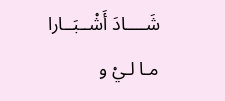شَــــادَ أَشْــبَــارا
مـا لـيْ و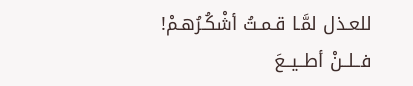للعـذل لمَّـا قـمـتُ أشْكُـرُهـمْ!
فــلــنْ أطــيــعَ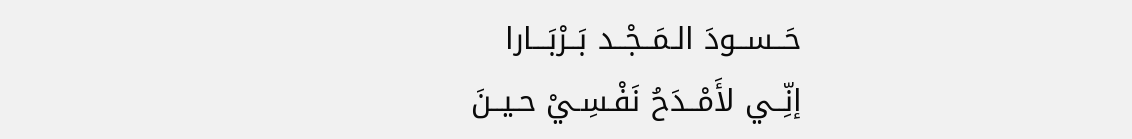حَــســودَ الـمَــجْــد بَــرْبَـــارا
إنِّــي لأَمْــدَحُ نَفْـسِـيْ حـيــنَ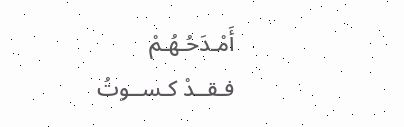أَمْـدَحُـهُـمْ
فـقــدْ كـســوتُ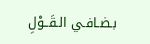بـضـافـي الـقَــوْلِ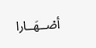أصْــهَــارا